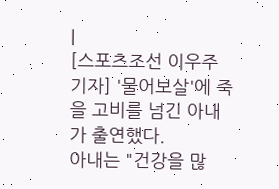|
[스포츠조선 이우주 기자] '물어보살'에 죽을 고비를 넘긴 아내가 출연했다.
아내는 "건강을 많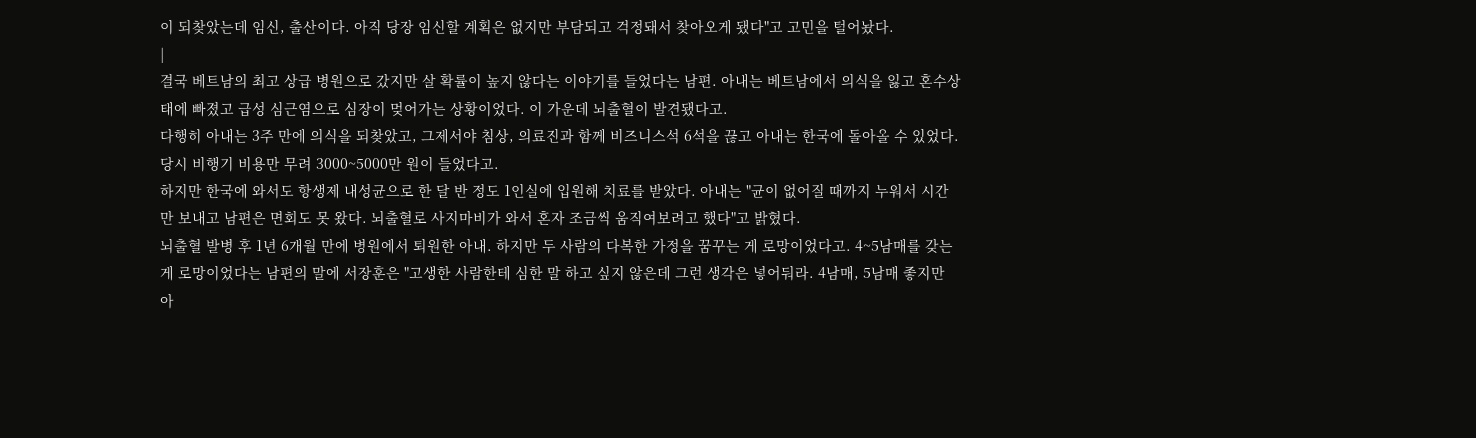이 되찾았는데 임신, 출산이다. 아직 당장 임신할 계획은 없지만 부담되고 걱정돼서 찾아오게 됐다"고 고민을 털어놨다.
|
결국 베트남의 최고 상급 병원으로 갔지만 살 확률이 높지 않다는 이야기를 들었다는 남편. 아내는 베트남에서 의식을 잃고 혼수상태에 빠졌고 급성 심근염으로 심장이 멎어가는 상황이었다. 이 가운데 뇌출혈이 발견됐다고.
다행히 아내는 3주 만에 의식을 되찾았고, 그제서야 침상, 의료진과 함께 비즈니스석 6석을 끊고 아내는 한국에 돌아올 수 있었다. 당시 비행기 비용만 무려 3000~5000만 원이 들었다고.
하지만 한국에 와서도 항생제 내성균으로 한 달 반 정도 1인실에 입원해 치료를 받았다. 아내는 "균이 없어질 때까지 누워서 시간만 보내고 남편은 면회도 못 왔다. 뇌출혈로 사지마비가 와서 혼자 조금씩 움직여보려고 했다"고 밝혔다.
뇌출혈 발병 후 1년 6개월 만에 병원에서 퇴원한 아내. 하지만 두 사람의 다복한 가정을 꿈꾸는 게 로망이었다고. 4~5남매를 갖는 게 로망이었다는 남편의 말에 서장훈은 "고생한 사람한테 심한 말 하고 싶지 않은데 그런 생각은 넣어둬라. 4남매, 5남매 좋지만 아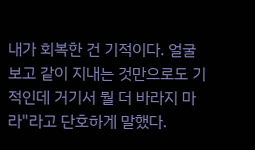내가 회복한 건 기적이다. 얼굴 보고 같이 지내는 것만으로도 기적인데 거기서 뭘 더 바라지 마라"라고 단호하게 말했다.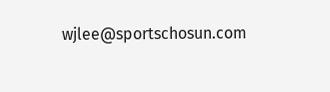wjlee@sportschosun.com